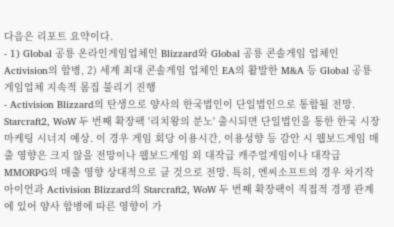다음은 리포트 요약이다.
- 1) Global 공룡 온라인게임업체인 Blizzard와 Global 공룡 콘솔게임 업체인 Activision의 합병, 2) 세계 최대 콘솔게임 업체인 EA의 활발한 M&A 등 Global 공룡 게임업체 지속적 몸집 불리기 진행
- Activision Blizzard의 탄생으로 양사의 한국법인이 단일법인으로 통합될 전망. Starcraft2, WoW 두 번째 확장팩 '리치왕의 분노' 출시되면 단일법인을 통한 한국 시장 마케팅 시너지 예상. 이 경우 게임 회당 이용시간, 이용성향 등 감안 시 웹보드게임 매출 영향은 크지 않을 전망이나 웹보드게임 외 대작급 캐주얼게임이나 대작급 MMORPG의 매출 영향 상대적으로 클 것으로 전망. 특히, 엔씨소프트의 경우 차기작 아이언과 Activision Blizzard의 Starcraft2, WoW 두 번째 확장팩이 직접적 경쟁 관계에 있어 양사 합병에 따른 영향이 가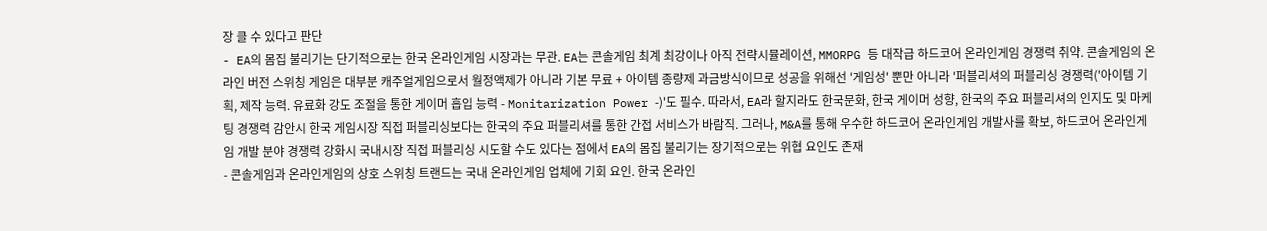장 클 수 있다고 판단
- EA의 몸집 불리기는 단기적으로는 한국 온라인게임 시장과는 무관. EA는 콘솔게임 최계 최강이나 아직 전략시뮬레이션, MMORPG 등 대작급 하드코어 온라인게임 경쟁력 취약. 콘솔게임의 온라인 버전 스위칭 게임은 대부분 캐주얼게임으로서 월정액제가 아니라 기본 무료 + 아이템 종량제 과금방식이므로 성공을 위해선 '게임성' 뿐만 아니라 '퍼블리셔의 퍼블리싱 경쟁력('아이템 기획, 제작 능력. 유료화 강도 조절을 통한 게이머 흡입 능력 - Monitarization Power -)'도 필수. 따라서, EA라 할지라도 한국문화, 한국 게이머 성향, 한국의 주요 퍼블리셔의 인지도 및 마케팅 경쟁력 감안시 한국 게임시장 직접 퍼블리싱보다는 한국의 주요 퍼블리셔를 통한 간접 서비스가 바람직. 그러나, M&A를 통해 우수한 하드코어 온라인게임 개발사를 확보, 하드코어 온라인게임 개발 분야 경쟁력 강화시 국내시장 직접 퍼블리싱 시도할 수도 있다는 점에서 EA의 몸집 불리기는 장기적으로는 위협 요인도 존재
- 콘솔게임과 온라인게임의 상호 스위칭 트랜드는 국내 온라인게임 업체에 기회 요인. 한국 온라인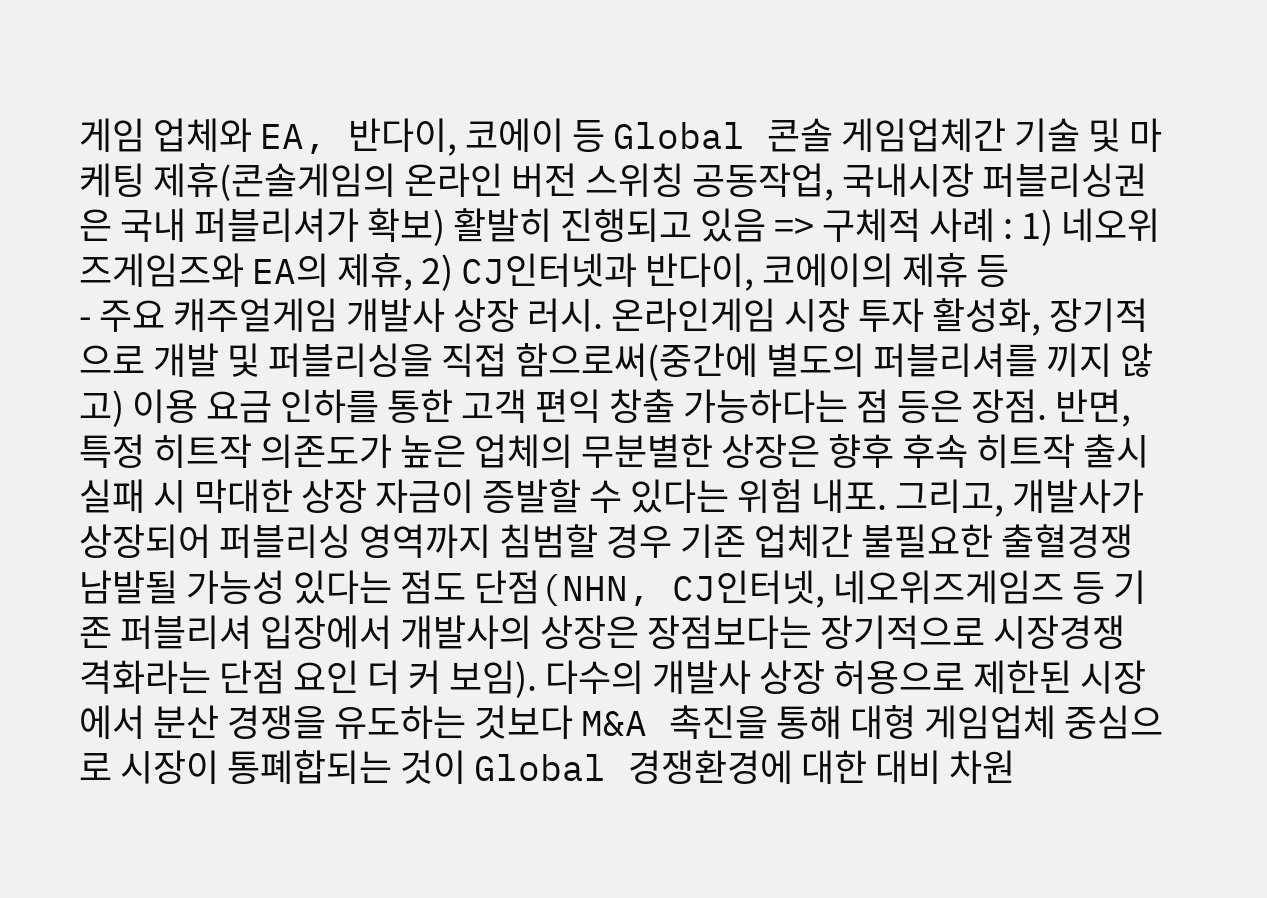게임 업체와 EA, 반다이, 코에이 등 Global 콘솔 게임업체간 기술 및 마케팅 제휴(콘솔게임의 온라인 버전 스위칭 공동작업, 국내시장 퍼블리싱권은 국내 퍼블리셔가 확보) 활발히 진행되고 있음 => 구체적 사례 : 1) 네오위즈게임즈와 EA의 제휴, 2) CJ인터넷과 반다이, 코에이의 제휴 등
- 주요 캐주얼게임 개발사 상장 러시. 온라인게임 시장 투자 활성화, 장기적으로 개발 및 퍼블리싱을 직접 함으로써(중간에 별도의 퍼블리셔를 끼지 않고) 이용 요금 인하를 통한 고객 편익 창출 가능하다는 점 등은 장점. 반면, 특정 히트작 의존도가 높은 업체의 무분별한 상장은 향후 후속 히트작 출시 실패 시 막대한 상장 자금이 증발할 수 있다는 위험 내포. 그리고, 개발사가 상장되어 퍼블리싱 영역까지 침범할 경우 기존 업체간 불필요한 출혈경쟁 남발될 가능성 있다는 점도 단점(NHN, CJ인터넷, 네오위즈게임즈 등 기존 퍼블리셔 입장에서 개발사의 상장은 장점보다는 장기적으로 시장경쟁 격화라는 단점 요인 더 커 보임). 다수의 개발사 상장 허용으로 제한된 시장에서 분산 경쟁을 유도하는 것보다 M&A 촉진을 통해 대형 게임업체 중심으로 시장이 통폐합되는 것이 Global 경쟁환경에 대한 대비 차원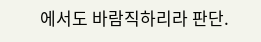에서도 바람직하리라 판단.